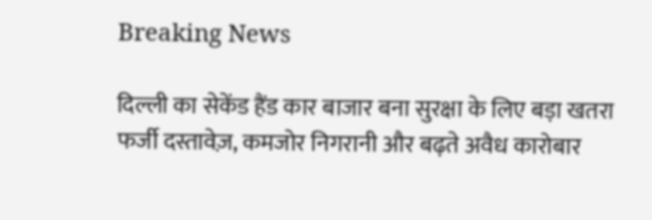Breaking News

दिल्ली का सेकेंड हैंड कार बाजार बना सुरक्षा के लिए बड़ा खतरा फर्जी दस्तावेज़, कमजोर निगरानी और बढ़ते अवैध कारोबार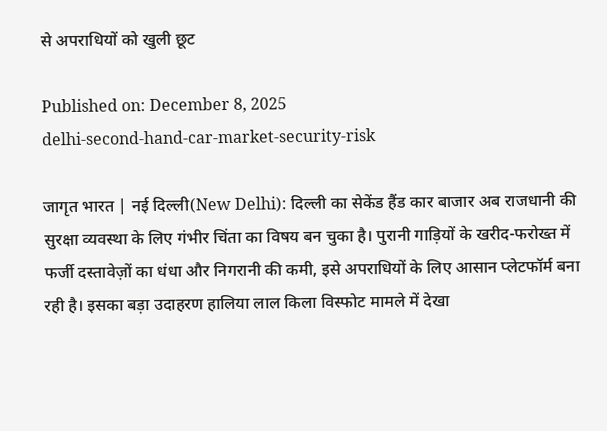से अपराधियों को खुली छूट

Published on: December 8, 2025
delhi-second-hand-car-market-security-risk

जागृत भारत | नई दिल्ली(New Delhi): दिल्ली का सेकेंड हैंड कार बाजार अब राजधानी की सुरक्षा व्यवस्था के लिए गंभीर चिंता का विषय बन चुका है। पुरानी गाड़ियों के खरीद-फरोख्त में फर्जी दस्तावेज़ों का धंधा और निगरानी की कमी, इसे अपराधियों के लिए आसान प्लेटफॉर्म बना रही है। इसका बड़ा उदाहरण हालिया लाल किला विस्फोट मामले में देखा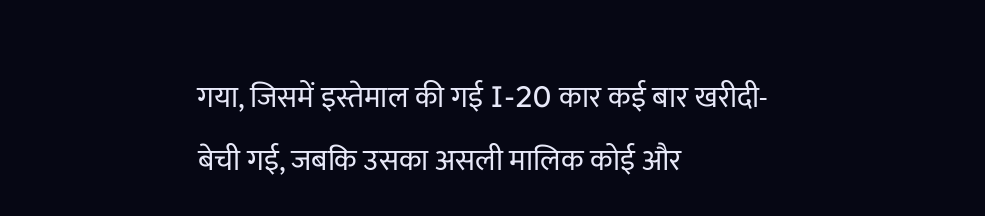गया, जिसमें इस्तेमाल की गई I-20 कार कई बार खरीदी-बेची गई, जबकि उसका असली मालिक कोई और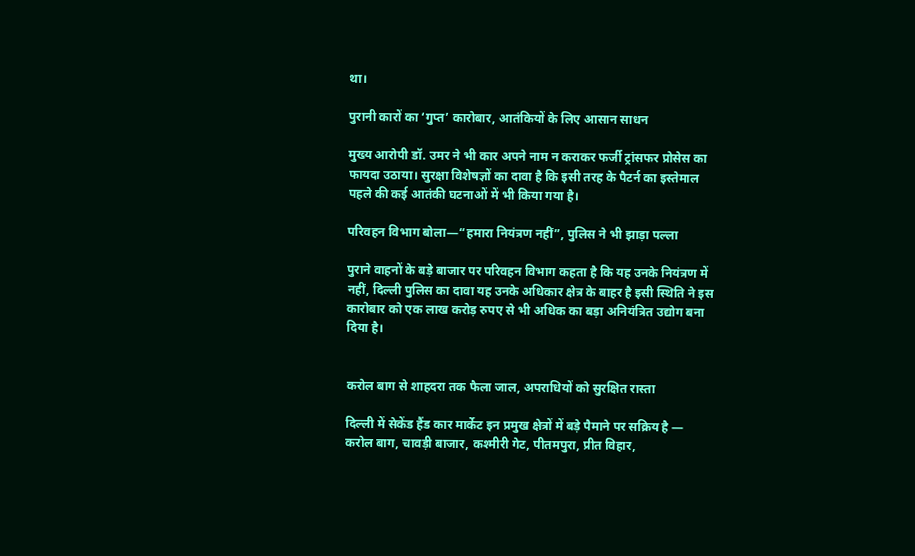था।

पुरानी कारों का ‘गुप्त’ कारोबार, आतंकियों के लिए आसान साधन

मुख्य आरोपी डॉ. उमर ने भी कार अपने नाम न कराकर फर्जी ट्रांसफर प्रोसेस का फायदा उठाया। सुरक्षा विशेषज्ञों का दावा है कि इसी तरह के पैटर्न का इस्तेमाल पहले की कई आतंकी घटनाओं में भी किया गया है।

परिवहन विभाग बोला—“हमारा नियंत्रण नहीं”, पुलिस ने भी झाड़ा पल्ला

पुराने वाहनों के बड़े बाजार पर परिवहन विभाग कहता है कि यह उनके नियंत्रण में नहीं, दिल्ली पुलिस का दावा यह उनके अधिकार क्षेत्र के बाहर है इसी स्थिति ने इस कारोबार को एक लाख करोड़ रुपए से भी अधिक का बड़ा अनियंत्रित उद्योग बना दिया है।


करोल बाग से शाहदरा तक फैला जाल, अपराधियों को सुरक्षित रास्ता

दिल्ली में सेकेंड हैंड कार मार्केट इन प्रमुख क्षेत्रों में बड़े पैमाने पर सक्रिय है — करोल बाग, चावड़ी बाजार, कश्मीरी गेट, पीतमपुरा, प्रीत विहार,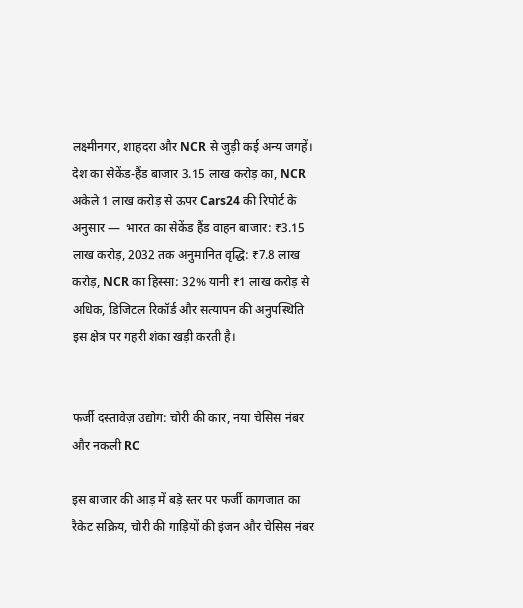लक्ष्मीनगर, शाहदरा और NCR से जुड़ी कई अन्य जगहें। देश का सेकेंड-हैंड बाजार 3.15 लाख करोड़ का, NCR अकेले 1 लाख करोड़ से ऊपर Cars24 की रिपोर्ट के अनुसार —  भारत का सेकेंड हैंड वाहन बाजार: ₹3.15 लाख करोड़, 2032 तक अनुमानित वृद्धि: ₹7.8 लाख करोड़, NCR का हिस्सा: 32% यानी ₹1 लाख करोड़ से अधिक, डिजिटल रिकॉर्ड और सत्यापन की अनुपस्थिति इस क्षेत्र पर गहरी शंका खड़ी करती है।


फर्जी दस्तावेज़ उद्योग: चोरी की कार, नया चेसिस नंबर और नकली RC

इस बाजार की आड़ में बड़े स्तर पर फर्जी कागजात का रैकेट सक्रिय, चोरी की गाड़ियों की इंजन और चेसिस नंबर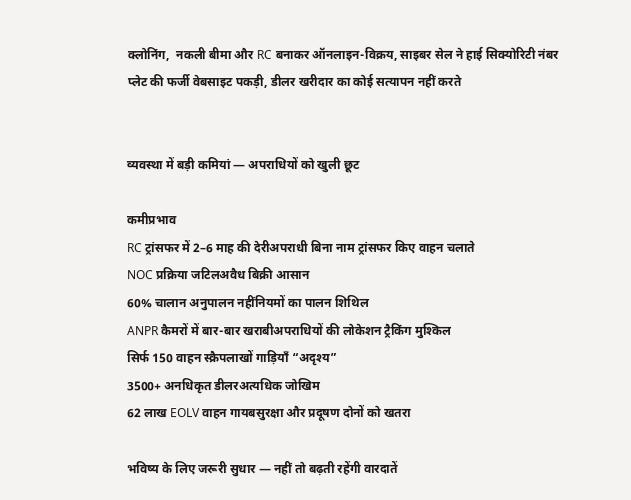क्लोनिंग,  नकली बीमा और RC बनाकर ऑनलाइन-विक्रय, साइबर सेल ने हाई सिक्योरिटी नंबर प्लेट की फर्जी वेबसाइट पकड़ी, डीलर खरीदार का कोई सत्यापन नहीं करते


व्यवस्था में बड़ी कमियां — अपराधियों को खुली छूट

कमीप्रभाव
RC ट्रांसफर में 2–6 माह की देरीअपराधी बिना नाम ट्रांसफर किए वाहन चलाते
NOC प्रक्रिया जटिलअवैध बिक्री आसान
60% चालान अनुपालन नहींनियमों का पालन शिथिल
ANPR कैमरों में बार-बार खराबीअपराधियों की लोकेशन ट्रैकिंग मुश्किल
सिर्फ 150 वाहन स्क्रैपलाखों गाड़ियाँ “अदृश्य”
3500+ अनधिकृत डीलरअत्यधिक जोखिम
62 लाख EOLV वाहन गायबसुरक्षा और प्रदूषण दोनों को खतरा

भविष्य के लिए जरूरी सुधार — नहीं तो बढ़ती रहेंगी वारदातें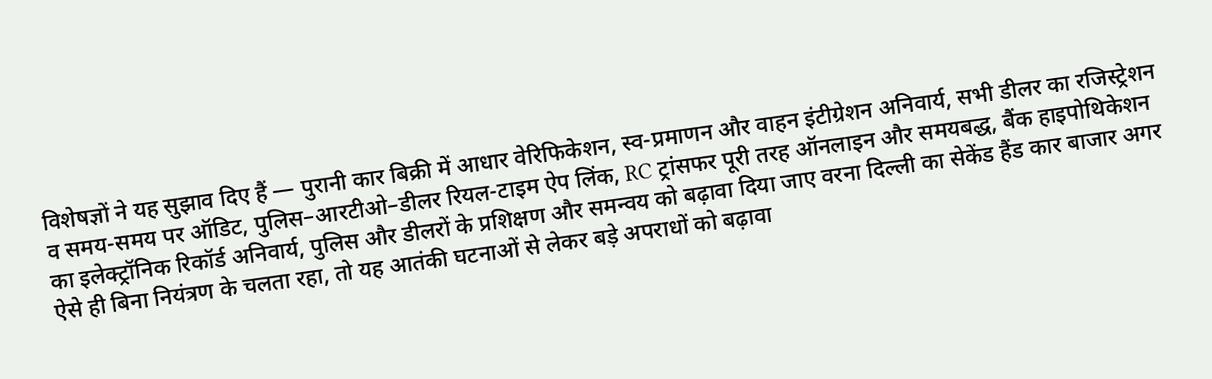विशेषज्ञों ने यह सुझाव दिए हैं — पुरानी कार बिक्री में आधार वेरिफिकेशन, स्व-प्रमाणन और वाहन इंटीग्रेशन अनिवार्य, सभी डीलर का रजिस्ट्रेशन व समय-समय पर ऑडिट, पुलिस–आरटीओ–डीलर रियल-टाइम ऐप लिंक, RC ट्रांसफर पूरी तरह ऑनलाइन और समयबद्ध, बैंक हाइपोथिकेशन का इलेक्ट्रॉनिक रिकॉर्ड अनिवार्य, पुलिस और डीलरों के प्रशिक्षण और समन्वय को बढ़ावा दिया जाए वरना दिल्ली का सेकेंड हैंड कार बाजार अगर ऐसे ही बिना नियंत्रण के चलता रहा, तो यह आतंकी घटनाओं से लेकर बड़े अपराधों को बढ़ावा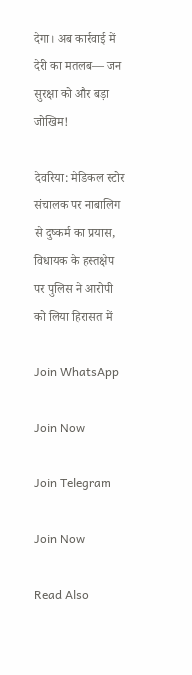देगा। अब कार्रवाई में देरी का मतलब— जन सुरक्षा को और बड़ा जोखिम!

देवरिया: मेडिकल स्टोर संचालक पर नाबालिग से दुष्कर्म का प्रयास, विधायक के हस्तक्षेप पर पुलिस ने आरोपी को लिया हिरासत में

Join WhatsApp

Join Now

Join Telegram

Join Now

Read Also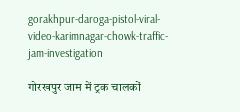gorakhpur-daroga-pistol-viral-video-karimnagar-chowk-traffic-jam-investigation

गोरखपुर जाम में ट्रक चालकों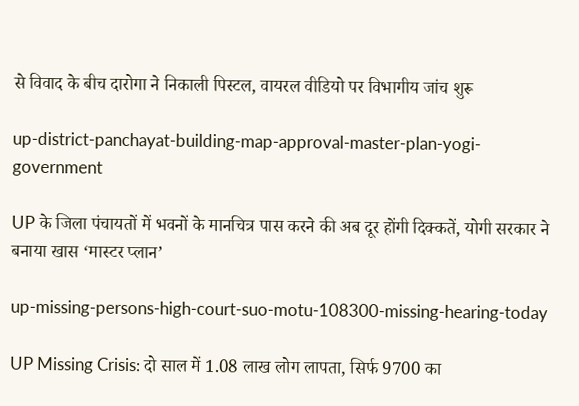से विवाद के बीच दारोगा ने निकाली पिस्टल, वायरल वीडियो पर विभागीय जांच शुरू

up-district-panchayat-building-map-approval-master-plan-yogi-government

UP के जिला पंचायतों में भवनों के मानचित्र पास करने की अब दूर होंगी दिक्कतें, योगी सरकार ने बनाया खास ‘मास्टर प्लान’

up-missing-persons-high-court-suo-motu-108300-missing-hearing-today

UP Missing Crisis: दो साल में 1.08 लाख लोग लापता, सिर्फ 9700 का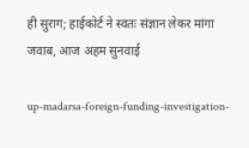ही सुराग; हाईकोर्ट ने स्वतः संज्ञान लेकर मांगा जवाब, आज अहम सुनवाई

up-madarsa-foreign-funding-investigation-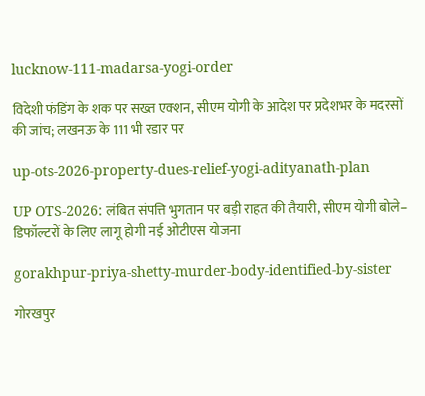lucknow-111-madarsa-yogi-order

विदेशी फंडिंग के शक पर सख्त एक्शन, सीएम योगी के आदेश पर प्रदेशभर के मदरसों की जांच; लखनऊ के 111 भी रडार पर

up-ots-2026-property-dues-relief-yogi-adityanath-plan

UP OTS-2026: लंबित संपत्ति भुगतान पर बड़ी राहत की तैयारी, सीएम योगी बोले– डिफॉल्टरों के लिए लागू होगी नई ओटीएस योजना

gorakhpur-priya-shetty-murder-body-identified-by-sister

गोरखपुर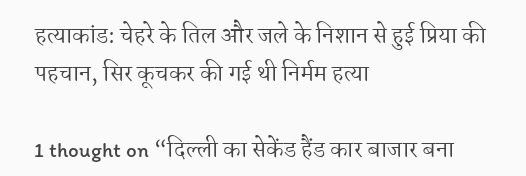हत्याकांड: चेहरे के तिल और जले के निशान से हुई प्रिया की पहचान, सिर कूचकर की गई थी निर्मम हत्या

1 thought on “दिल्ली का सेकेंड हैंड कार बाजार बना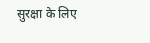सुरक्षा के लिए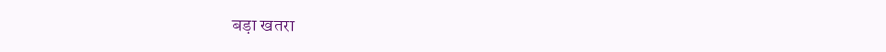बड़ा खतरा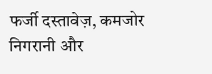फर्जी दस्तावेज़, कमजोर निगरानी और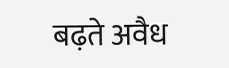बढ़ते अवैध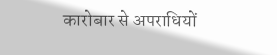कारोबार से अपराधियों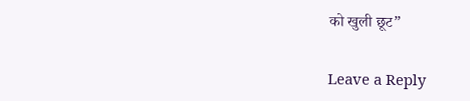को खुली छूट”

Leave a Reply